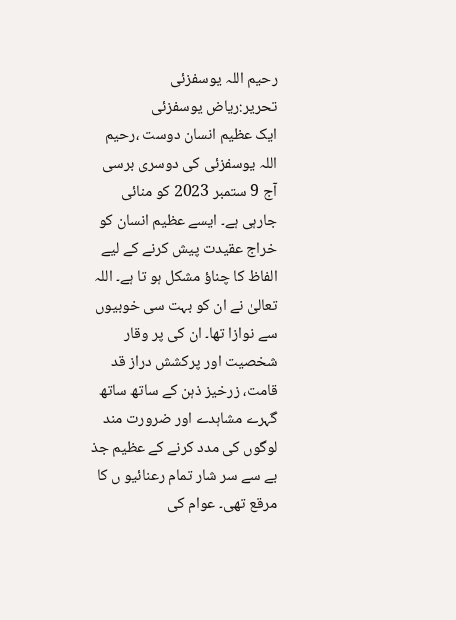رحیم اللہ یوسفزئی
تحریر:ریاض یوسفزئی
ایک عظیم انسان دوست ،رحیم اللہ یوسفزئی کی دوسری برسی آج 9 ستمبر 2023 کو منائی جارہی ہے۔ ایسے عظیم انسان کو خراج عقیدت پیش کرنے کے لیے الفاظ کا چناؤ مشکل ہو تا ہے۔ اللہ تعالیٰ نے ان کو بہت سی خوبیوں سے نوازا تھا۔ ان کی پر وقار شخصیت اور پرکشش دراز قد قامت، زرخیز ذہن کے ساتھ ساتھ گہرے مشاہدے اور ضرورت مند لوگوں کی مدد کرنے کے عظیم جذ بے سے سر شار تمام رعنائیو ں کا مرقع تھی۔ عوام کی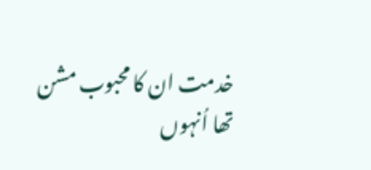خدمت ان کا محبوب مشن تھا اُنہوں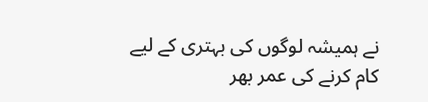نے ہمیشہ لوگوں کی بہتری کے لیے کام کرنے کی عمر بھر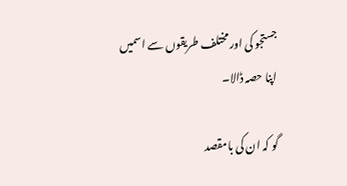جستجو کی اور مختلف طریقوں سے اسمیں اپنا حصہ ڈالا۔

گو کہ ان کی بامقصد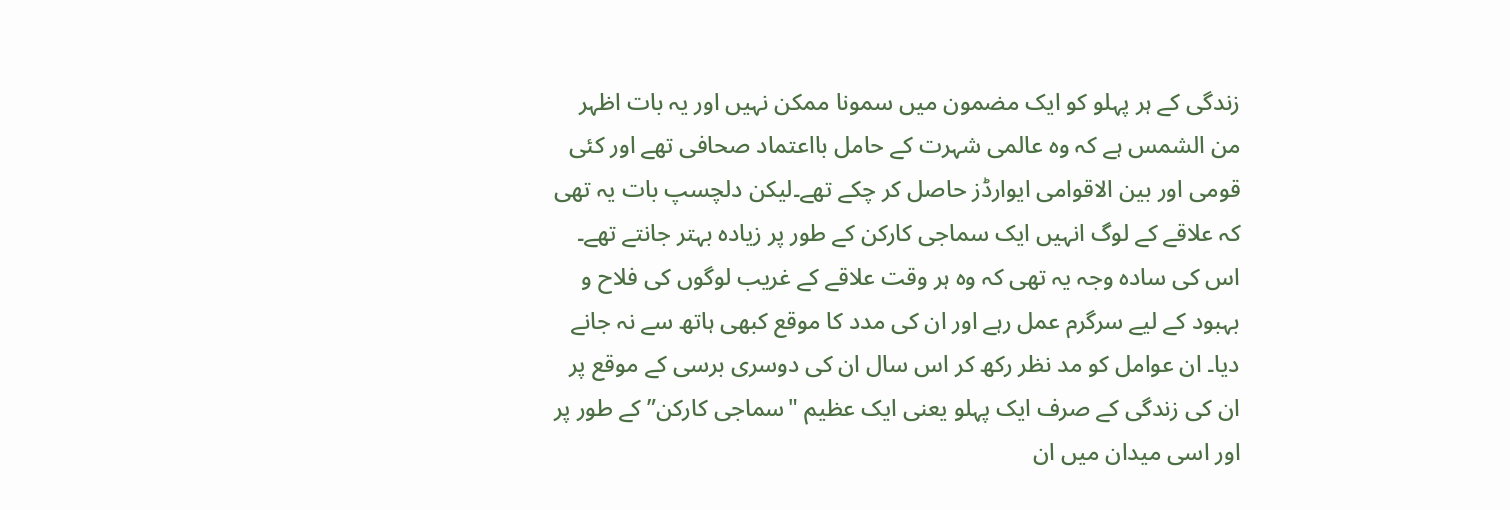زندگی کے ہر پہلو کو ایک مضمون میں سمونا ممکن نہیں اور یہ بات اظہر من الشمس ہے کہ وہ عالمی شہرت کے حامل بااعتماد صحافی تھے اور کئی قومی اور بین الاقوامی ایوارڈز حاصل کر چکے تھے۔لیکن دلچسپ بات یہ تھی کہ علاقے کے لوگ انہیں ایک سماجی کارکن کے طور پر زیادہ بہتر جانتے تھے۔ اس کی سادہ وجہ یہ تھی کہ وہ ہر وقت علاقے کے غریب لوگوں کی فلاح و بہبود کے لیے سرگرم عمل رہے اور ان کی مدد کا موقع کبھی ہاتھ سے نہ جانے دیا۔ ان عوامل کو مد نظر رکھ کر اس سال ان کی دوسری برسی کے موقع پر ان کی زندگی کے صرف ایک پہلو یعنی ایک عظیم "سماجی کارکن” کے طور پر اور اسی میدان میں ان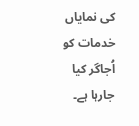کی نمایاں خدمات کو اُجاگر کیا جارہا ہے۔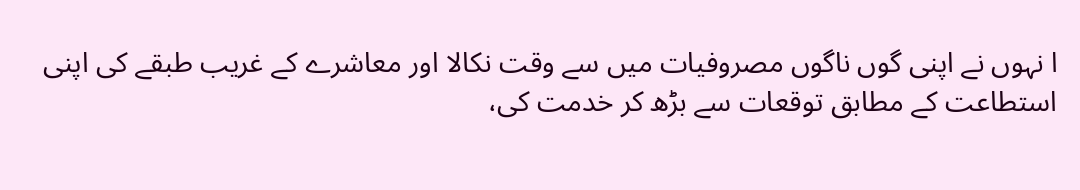ا نہوں نے اپنی گوں ناگوں مصروفیات میں سے وقت نکالا اور معاشرے کے غریب طبقے کی اپنی استطاعت کے مطابق توقعات سے بڑھ کر خدمت کی،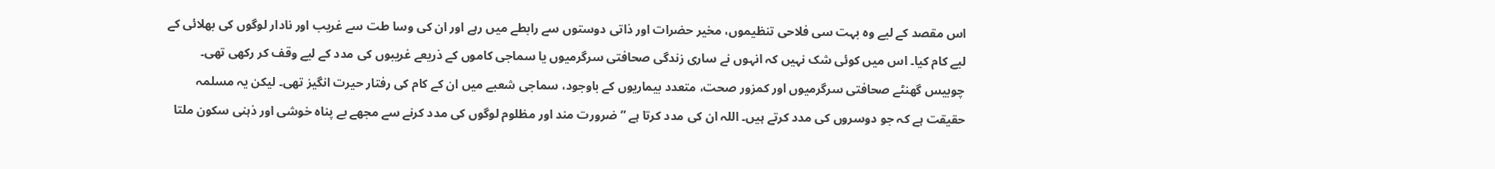اس مقصد کے لیے وہ بہت سی فلاحی تنظیموں، مخیر حضرات اور ذاتی دوستوں سے رابطے میں رہے اور ان کی وسا طت سے غریب اور نادار لوگوں کی بھلائی کے لیے کام کیا۔ اس میں کوئی شک نہیں کہ انہوں نے ساری زندگی صحافتی سرگرمیوں یا سماجی کاموں کے ذریعے غریبوں کی مدد کے لیے وقف کر رکھی تھی۔ چوبیس گھنٹے صحافتی سرگرمیوں اور کمزور صحت، متعدد بیماریوں کے باوجود، سماجی شعبے میں ان کے کام کی رفتار حیرت انگیز تھی۔ لیکن یہ مسلمہ حقیقت ہے کہ جو دوسروں کی مدد کرتے ہیں۔ اللہ ان کی مدد کرتا ہے ” ضرورت مند اور مظلوم لوگوں کی مدد کرنے سے مجھے بے پناہ خوشی اور ذہنی سکون ملتا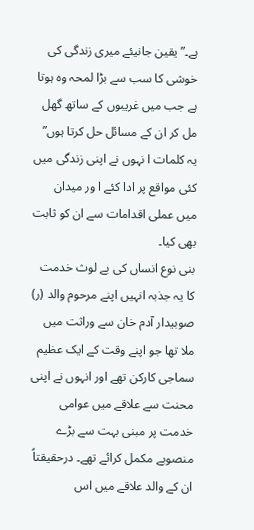ہے۔” یقین جانیئے میری زندگی کی خوشی کا سب سے بڑا لمحہ وہ ہوتا ہے جب میں غریبوں کے ساتھ گھل مل کر ان کے مسائل حل کرتا ہوں” یہ کلمات ا نہوں نے اپنی زندگی میں کئی مواقع پر ادا کئے ا ور میدان میں عملی اقدامات سے ان کو ثابت بھی کیا۔
بنی نوع انساں کی بے لوث خدمت کا یہ جذبہ انہیں اپنے مرحوم والد (ر) صوبیدار آدم خان سے وراثت میں ملا تھا جو اپنے وقت کے ایک عظیم سماجی کارکن تھے اور انہوں نے اپنی محنت سے علاقے میں عوامی خدمت پر مبنی بہت سے بڑے منصوبے مکمل کرائے تھے۔ درحقیقتاً ان کے والد علاقے میں اس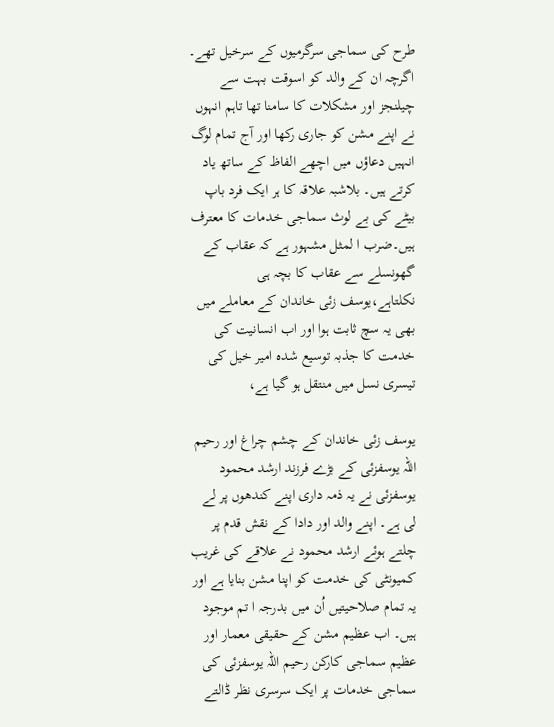طرح کی سماجی سرگرمیوں کے سرخیل تھے۔ اگرچہ ان کے والد کو اسوقت بہت سے چیلنجز اور مشکلات کا سامنا تھا تاہم انہوں نے اپنے مشن کو جاری رکھا اور آج تمام لوگ انہیں دعاؤں میں اچھے الفاظ کے ساتھ یاد کرتے ہیں۔ بلاشبہ علاقہ کا ہر ایک فرد باپ بیٹے کی بے لوث سماجی خدمات کا معترف ہیں۔ضرب ا لمثل مشہور ہے کہ عقاب کے گھونسلے سے عقاب کا بچہ ہی نکلتاہے،یوسف زئی خاندان کے معاملے میں بھی یہ سچ ثابت ہوا اور اب انسانیت کی خدمت کا جذبہ توسیع شدہ امیر خیل کی تیسری نسل میں منتقل ہو گیا ہے،

یوسف زئی خاندان کے چشم چراغ اور رحیم اللہ یوسفزئی کے بڑے فرزند ارشد محمود یوسفزئی نے یہ ذمہ داری اپنے کندھوں پر لے لی ہے۔ اپنے والد اور دادا کے نقش قدم پر چلتے ہوئے ارشد محمود نے علاقے کی غریب کمیونٹی کی خدمت کو اپنا مشن بنایا ہے اور یہ تمام صلاحیتیں اُن میں بدرجہ ا تم موجود ہیں۔ اب عظیم مشن کے حقیقی معمار اور عظیم سماجی کارکن رحیم اللہ یوسفزئی کی سماجی خدمات پر ایک سرسری نظر ڈالتے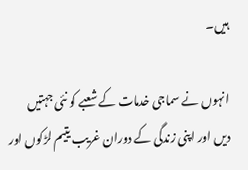ہیں۔

انہوں نے سماجی خدمات کے شعبے کو نئی جہتیں دیں اور اپنی زندگی کے دوران غریب یتیم لڑکوں اور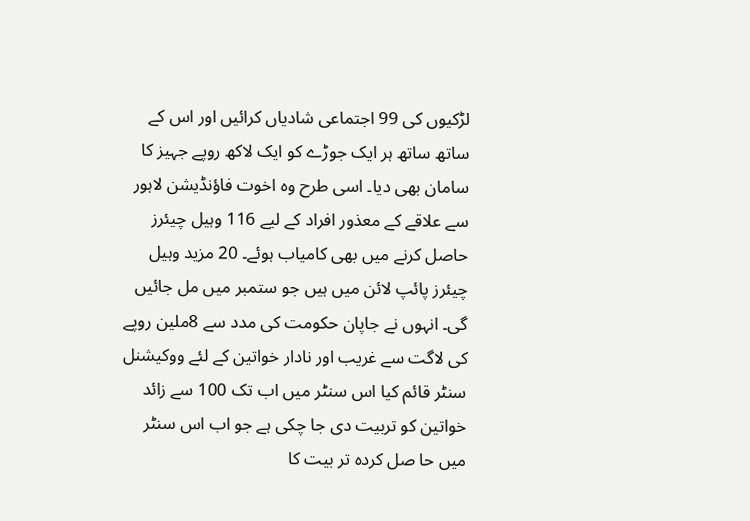لڑکیوں کی 99 اجتماعی شادیاں کرائیں اور اس کے ساتھ ساتھ ہر ایک جوڑے کو ایک لاکھ روپے جہیز کا سامان بھی دیا۔ اسی طرح وہ اخوت فاؤنڈیشن لاہور سے علاقے کے معذور افراد کے لیے 116 وہیل چیئرز حاصل کرنے میں بھی کامیاب ہوئے۔ 20 مزید وہیل چیئرز پائپ لائن میں ہیں جو ستمبر میں مل جائیں گی۔ انہوں نے جاپان حکومت کی مدد سے 8ملین روپے کی لاگت سے غریب اور نادار خواتین کے لئے ووکیشنل سنٹر قائم کیا اس سنٹر میں اب تک 100 سے زائد خواتین کو تربیت دی جا چکی ہے جو اب اس سنٹر میں حا صل کردہ تر بیت کا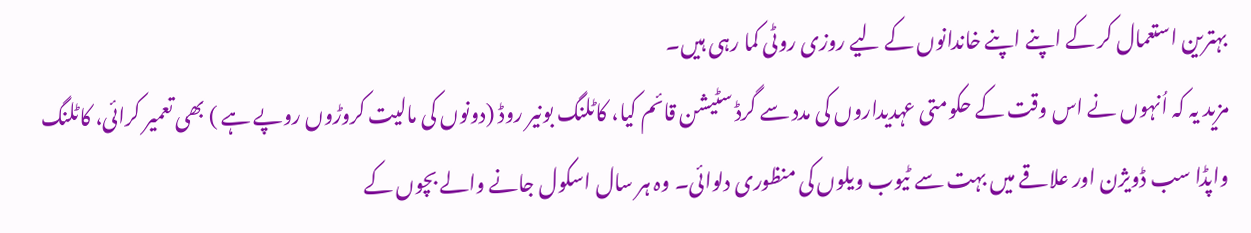بہترین استعمال کر کے اپنے اپنے خاندانوں کے لیے روزی روٹی کما رہی ہیں۔
مزید یہ کہ اُنہوں نے اس وقت کے حکومتی عہدیداروں کی مدد سے گرڈ سٹیشن قائم کیا، کاٹلنگ بونیر روڈ (دونوں کی مالیت کروڑوں روپے ہے ) بھی تعمیر کرائی، کاٹلنگ واپڈا سب ڈویژن اور علاقے میں بہت سے ٹیوب ویلوں کی منظوری دلوائی۔ وہ ہر سال اسکول جانے والے بچوں کے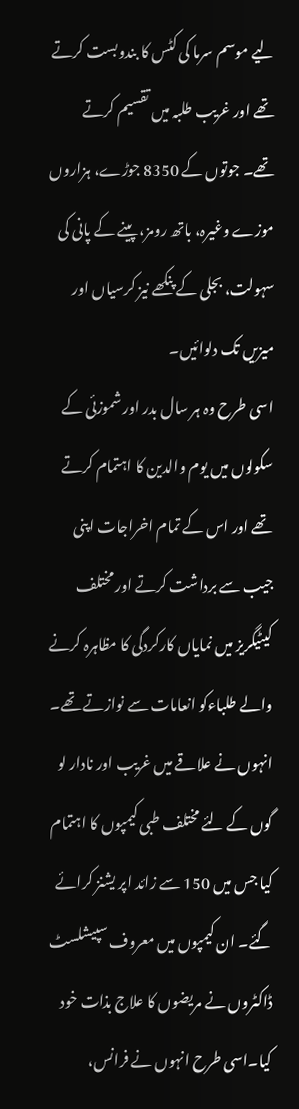لیے موسم سرما کی کٹس کا بندوبست کرتے تھے اور غریب طلبہ میں تقسیم کرتے تھے۔ جوتوں کے 8350 جوڑے، ہزاروں موزے وغیرہ، باتھ رومز، پینے کے پانی کی سہولت، بجلی کے پنکھے نیز کرسیاں اور میزیں تک دلوائیں۔
اسی طرح وہ ہر سال بدر اور شموزئی کے سکولوں میں یوم والدین کا اہتمام کرتے تھے اور اس کے تمام اخراجات اپنی جیب سے برداشت کرتے اور مختلف کیٹیگریز میں نمایاں کارکردگی کا مظاہرہ کرنے والے طلباءکو انعامات سے نوازتے تھے۔ انہوں نے علاقے میں غریب اور نادار لو گوں کے لئے مختلف طبی کیمپوں کا اہتمام کیا جس میں 150 سے زائد اپر یشنز کرائے گئے۔ ان کیمپوں میں معروف سپیشلسٹ ڈاکٹروں نے مریضوں کا علاج بذات خود کیا۔اسی طرح انہوں نے فرانس،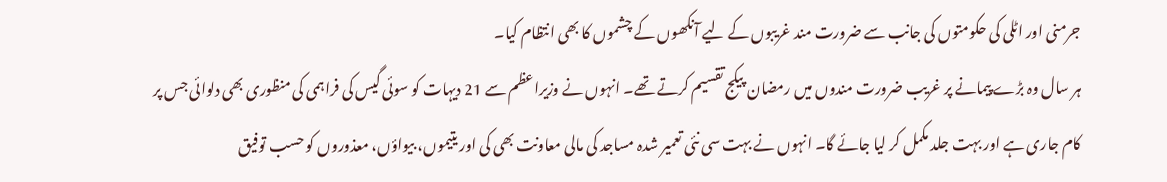جرمنی اور اٹلی کی حکومتوں کی جانب سے ضرورت مند غریبوں کے لیے آنکھوں کے چشموں کا بھی انتظام کیا۔
ہر سال وہ بڑے پیمانے پر غریب ضرورت مندوں میں رمضان پیکج تقسیم کرتے تھے۔ انہوں نے وزیراعظم سے 21 دیہات کو سوئی گیس کی فراہمی کی منظوری بھی دلوائی جس پر کام جاری ہے اور بہت جلد مکمل کر لیا جائے گا۔ انہوں نے بہت سی نئی تعمیر شدہ مساجد کی مالی معاونت بھی کی اور یتیموں، بیواؤں، معذوروں کو حسب توفیق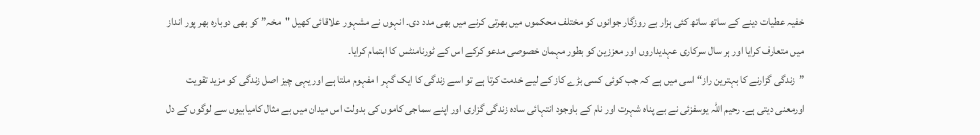خفیہ عطیات دینے کے ساتھ ساتھ کئی ہزار بے روزگار جوانوں کو مختلف محکموں میں بھرتی کرنے میں بھی مدد دی۔ انہوں نے مشہور علاقائی کھیل "مخہ” کو بھی دوبارہ بھر پور انداز میں متعارف کرایا اور ہر سال سرکاری عہدیداروں اور معززین کو بطور مہمان خصوصی مدعو کرکے اس کے ٹورنامنٹس کا اہتمام کرایا۔
”زندگی گزارنے کا بہترین راز“ اسی میں ہے کہ جب کوئی کسی بڑے کاز کے لیے خدمت کرتا ہے تو اسے زندگی کا ایک گہر ا مفہوم ملتا ہے اور یہی چیز اصل زندگی کو مزید تقویت اورمعنی دیتی ہے۔ رحیم اللہ یوسفزئی نے بے پناہ شہرت اور نام کے باوجود انتہائی سادہ زندگی گزاری اور اپنے سماجی کاموں کی بدولت اس میدان میں بے مثال کامیابیوں سے لوگوں کے دل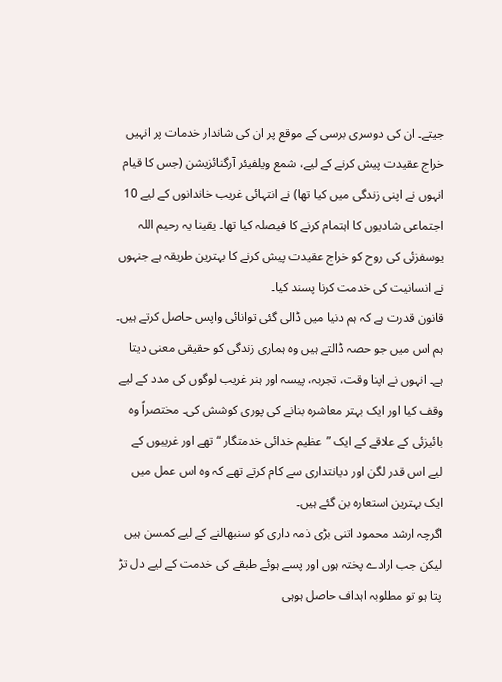جیتے۔ ان کی دوسری برسی کے موقع پر ان کی شاندار خدمات پر انہیں خراج عقیدت پیش کرنے کے لیے، شمع ویلفیئر آرگنائزیشن (جس کا قیام انہوں نے اپنی زندگی میں کیا تھا) نے انتہائی غریب خاندانوں کے لیے 10 اجتماعی شادیوں کا اہتمام کرنے کا فیصلہ کیا تھا۔ یقینا یہ رحیم اللہ یوسفزئی کی روح کو خراج عقیدت پیش کرنے کا بہترین طریقہ ہے جنہوں نے انسانیت کی خدمت کرنا پسند کیا۔
قانون قدرت ہے کہ ہم دنیا میں ڈالی گئی توانائی واپس حاصل کرتے ہیں۔ ہم اس میں جو حصہ ڈالتے ہیں وہ ہماری زندگی کو حقیقی معنی دیتا ہے۔ انہوں نے اپنا وقت، تجربہ، پیسہ اور ہنر غریب لوگوں کی مدد کے لیے وقف کیا اور ایک بہتر معاشرہ بنانے کی پوری کوشش کی۔ مختصراً وہ بائیزئی کے علاقے کے ایک ”عظیم خدائی خدمتگار “تھے اور غریبوں کے لیے اس قدر لگن اور دیانتداری سے کام کرتے تھے کہ وہ اس عمل میں ایک بہترین استعارہ بن گئے ہیں۔
اگرچہ ارشد محمود اتنی بڑی ذمہ داری کو سنبھالنے کے لیے کمسن ہیں لیکن جب ارادے پختہ ہوں اور پسے ہوئے طبقے کی خدمت کے لیے دل تڑ پتا ہو تو مطلوبہ اہداف حاصل ہوہی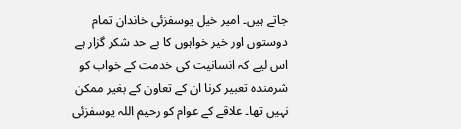جاتے ہیں۔ امیر خیل یوسفزئی خاندان تمام دوستوں اور خیر خواہوں کا بے حد شکر گزار ہے اس لیے کہ انسانیت کی خدمت کے خواب کو شرمندہ تعبیر کرنا ان کے تعاون کے بغیر ممکن نہیں تھا۔ علاقے کے عوام کو رحیم اللہ یوسفزئی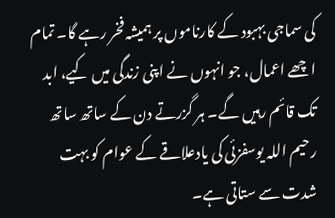کی سماجی بہبود کے کارناموں پر ہمیشہ فخر رہے گا۔ تمام اچھے اعمال، جو انہوں نے اپنی زندگی میں کیے، ابد تک قائم رہیں گے۔ ہر گزرتے دن کے ساتھ ساتھ رحیم اللہ یوسفزئی کی یادعلاقے کے عوام کو بہت شدت سے ستاتی ہے۔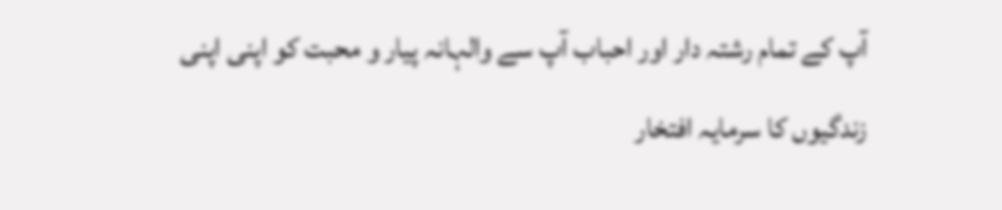آپ کے تمام رشتہ دار اور احباب آپ سے والہانہ پیار و محبت کو اپنی اپنی زندگیوں کا سرمایہ افتخار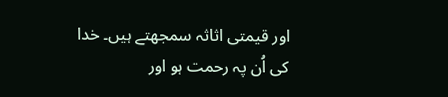اور قیمتی اثاثہ سمجھتے ہیں۔ خدا کی اُن پہ رحمت ہو اور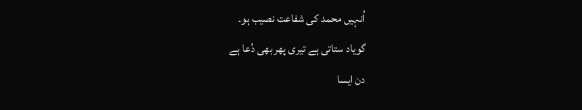اُنہیں محمد کی شفاعت نصیب ہو۔
گویاد ستاتی ہے تیری پھر بھی دُعا ہے
دن ایسا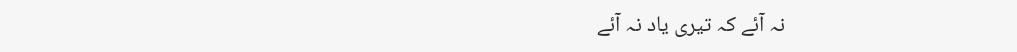نہ آئے کہ تیری یاد نہ آئے